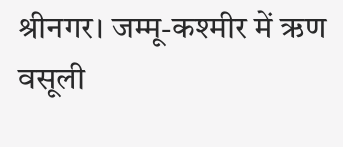श्रीनगर। जम्मू-कश्मीर में ऋण वसूली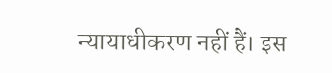न्यायाधीकरण नहीं हैं। इस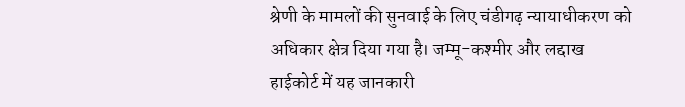श्रेणी के मामलों की सुनवाई के लिए चंडीगढ़ न्यायाधीकरण को अधिकार क्षेत्र दिया गया है। जम्मू-कश्मीर और लद्दाख हाईकोर्ट में यह जानकारी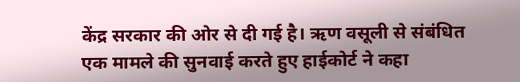केंद्र सरकार की ओर से दी गई है। ऋण वसूली से संबंधित एक मामले की सुनवाई करते हुए हाईकोर्ट ने कहा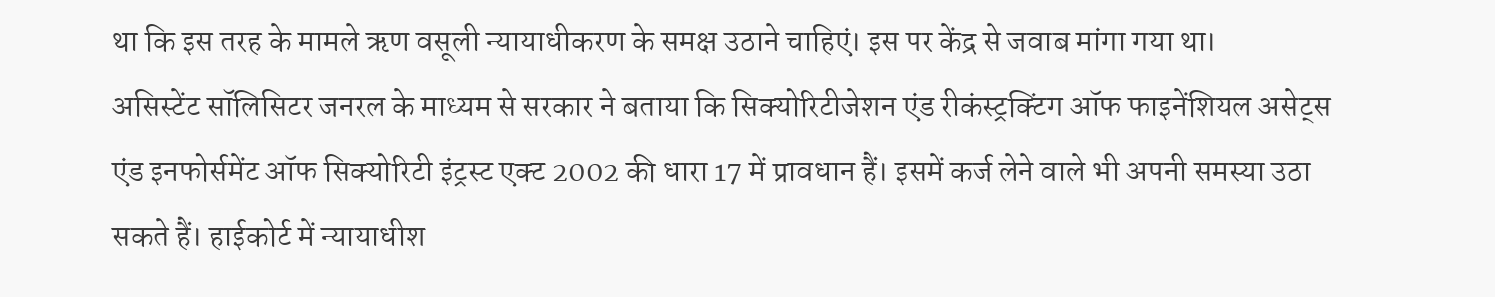था कि इस तरह के मामले ऋण वसूली न्यायाधीकरण के समक्ष उठाने चाहिएं। इस पर केंद्र से जवाब मांगा गया था।
असिस्टेंट सॉलिसिटर जनरल के माध्यम से सरकार ने बताया कि सिक्योरिटीजेशन एंड रीकंस्ट्रक्टिंग ऑफ फाइनेंशियल असेट्स एंड इनफोर्समेंट ऑफ सिक्योरिटी इंट्रस्ट एक्ट 2002 की धारा 17 में प्रावधान हैं। इसमें कर्ज लेने वाले भी अपनी समस्या उठा सकते हैं। हाईकोर्ट में न्यायाधीश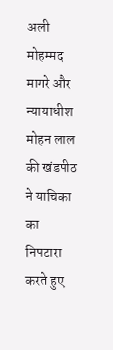अली मोहम्मद मागरे और न्यायाधीश मोहन लाल की खंडपीठ ने याचिका का निपटारा करते हुए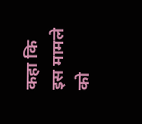कहा कि इस मामले को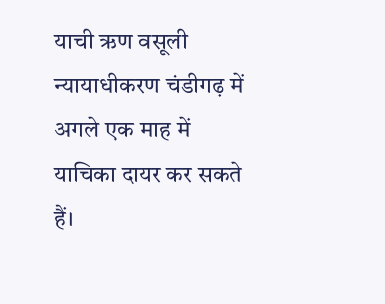याची ऋण वसूली न्यायाधीकरण चंडीगढ़ में अगले एक माह में याचिका दायर कर सकते हैं।